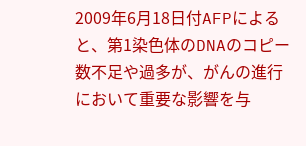2009年6月18日付AFPによると、第1染色体のDNAのコピー数不足や過多が、がんの進行において重要な影響を与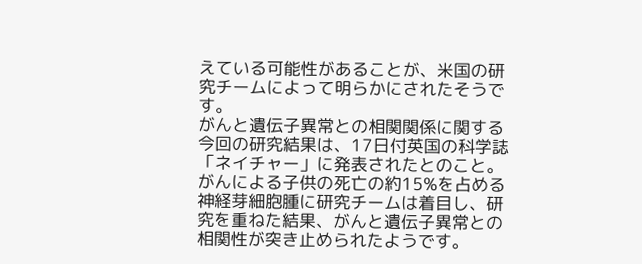えている可能性があることが、米国の研究チームによって明らかにされたそうです。
がんと遺伝子異常との相関関係に関する今回の研究結果は、17日付英国の科学誌「ネイチャー」に発表されたとのこと。
がんによる子供の死亡の約15%を占める神経芽細胞腫に研究チームは着目し、研究を重ねた結果、がんと遺伝子異常との相関性が突き止められたようです。